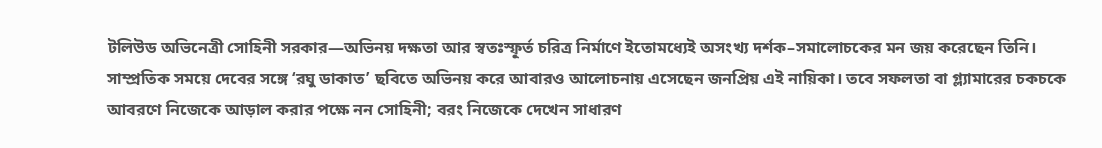টলিউড অভিনেত্রী সোহিনী সরকার—অভিনয় দক্ষতা আর স্বতঃস্ফূর্ত চরিত্র নির্মাণে ইতোমধ্যেই অসংখ্য দর্শক–সমালোচকের মন জয় করেছেন তিনি। সাম্প্রতিক সময়ে দেবের সঙ্গে ‘রঘু ডাকাত’ ছবিতে অভিনয় করে আবারও আলোচনায় এসেছেন জনপ্রিয় এই নায়িকা। তবে সফলতা বা গ্ল্যামারের চকচকে আবরণে নিজেকে আড়াল করার পক্ষে নন সোহিনী; বরং নিজেকে দেখেন সাধারণ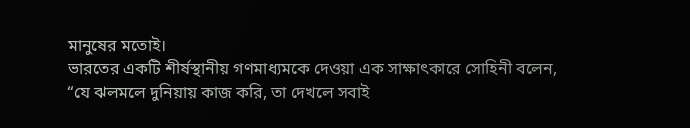মানুষের মতোই।
ভারতের একটি শীর্ষস্থানীয় গণমাধ্যমকে দেওয়া এক সাক্ষাৎকারে সোহিনী বলেন,
“যে ঝলমলে দুনিয়ায় কাজ করি, তা দেখলে সবাই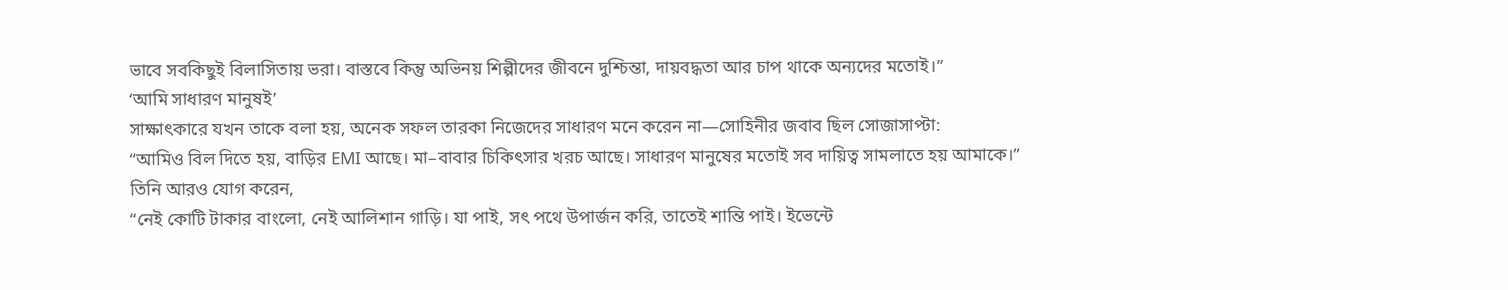ভাবে সবকিছুই বিলাসিতায় ভরা। বাস্তবে কিন্তু অভিনয় শিল্পীদের জীবনে দুশ্চিন্তা, দায়বদ্ধতা আর চাপ থাকে অন্যদের মতোই।”
‘আমি সাধারণ মানুষই’
সাক্ষাৎকারে যখন তাকে বলা হয়, অনেক সফল তারকা নিজেদের সাধারণ মনে করেন না—সোহিনীর জবাব ছিল সোজাসাপ্টা:
“আমিও বিল দিতে হয়, বাড়ির EMI আছে। মা–বাবার চিকিৎসার খরচ আছে। সাধারণ মানুষের মতোই সব দায়িত্ব সামলাতে হয় আমাকে।”
তিনি আরও যোগ করেন,
“নেই কোটি টাকার বাংলো, নেই আলিশান গাড়ি। যা পাই, সৎ পথে উপার্জন করি, তাতেই শান্তি পাই। ইভেন্টে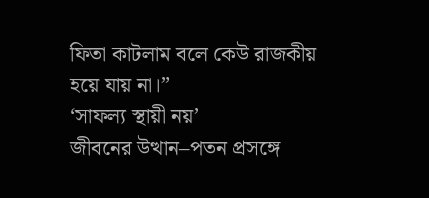ফিতা কাটলাম বলে কেউ রাজকীয় হয়ে যায় না।”
‘সাফল্য স্থায়ী নয়’
জীবনের উত্থান–পতন প্রসঙ্গে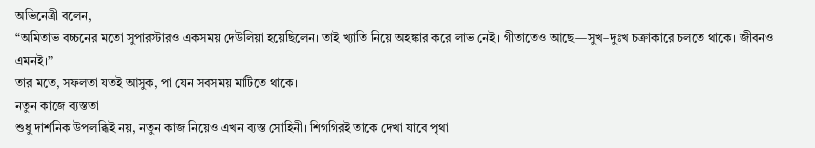অভিনেত্রী বলেন,
“অমিতাভ বচ্চনের মতো সুপারস্টারও একসময় দেউলিয়া হয়েছিলেন। তাই খ্যাতি নিয়ে অহঙ্কার করে লাভ নেই। গীতাতেও আছে—সুখ–দুঃখ চক্রাকারে চলতে থাকে। জীবনও এমনই।”
তার মতে, সফলতা যতই আসুক, পা যেন সবসময় মাটিতে থাকে।
নতুন কাজে ব্যস্ততা
শুধু দার্শনিক উপলব্ধিই নয়, নতুন কাজ নিয়েও এখন ব্যস্ত সোহিনী। শিগগিরই তাকে দেখা যাবে পৃথা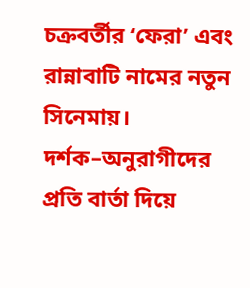চক্রবর্তীর ‘ফেরা’ এবং রান্নাবাটি নামের নতুন সিনেমায়।
দর্শক–অনুরাগীদের প্রতি বার্তা দিয়ে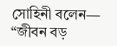সোহিনী বলেন—
“জীবন বড়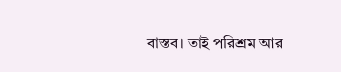বাস্তব। তাই পরিশ্রম আর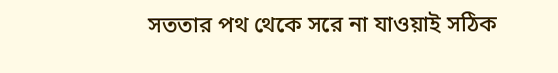সততার পথ থেকে সরে না যাওয়াই সঠিক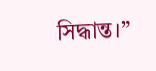সিদ্ধান্ত।”